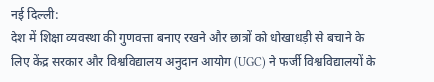नई दिल्ली:
देश में शिक्षा व्यवस्था की गुणवत्ता बनाए रखने और छात्रों को धोखाधड़ी से बचाने के लिए केंद्र सरकार और विश्वविद्यालय अनुदान आयोग (UGC) ने फर्जी विश्वविद्यालयों के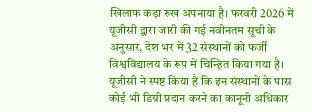खिलाफ कड़ा रुख अपनाया है। फरवरी 2026 में यूजीसी द्वारा जारी की गई नवीनतम सूची के अनुसार, देश भर में 32 संस्थानों को फर्जी विश्वविद्यालय के रूप में चिन्हित किया गया है। यूजीसी ने स्पष्ट किया है कि इन संस्थानों के पास कोई भी डिग्री प्रदान करने का कानूनी अधिकार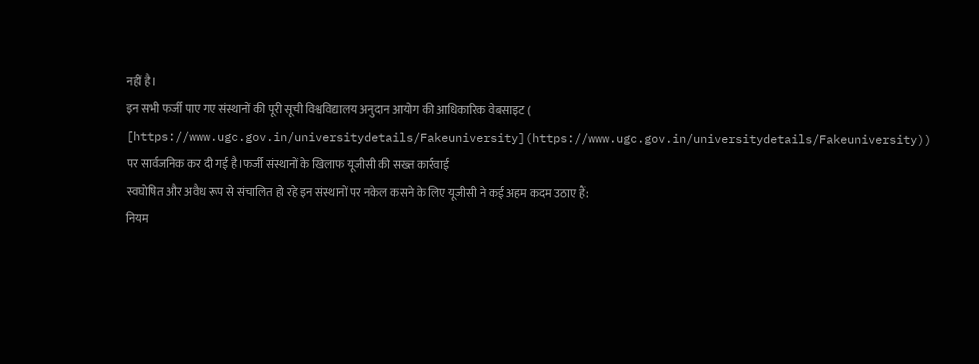नहीं है।
इन सभी फर्जी पाए गए संस्थानों की पूरी सूची विश्वविद्यालय अनुदान आयोग की आधिकारिक वेबसाइट (
[https://www.ugc.gov.in/universitydetails/Fakeuniversity](https://www.ugc.gov.in/universitydetails/Fakeuniversity)) पर सार्वजनिक कर दी गई है।फर्जी संस्थानों के खिलाफ यूजीसी की सख्त कार्रवाई
स्वघोषित और अवैध रूप से संचालित हो रहे इन संस्थानों पर नकेल कसने के लिए यूजीसी ने कई अहम कदम उठाए हैं:
नियम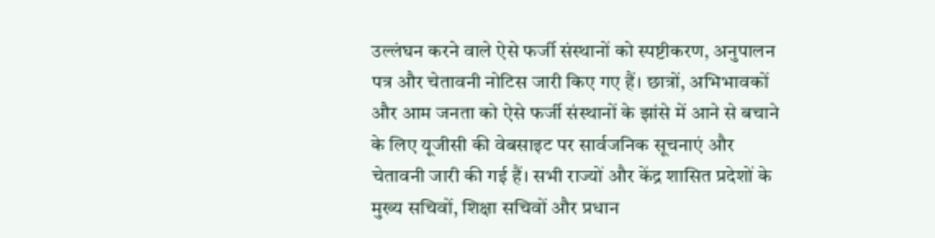उल्लंघन करने वाले ऐसे फर्जी संस्थानों को स्पष्टीकरण, अनुपालन पत्र और चेतावनी नोटिस जारी किए गए हैं। छात्रों, अभिभावकों और आम जनता को ऐसे फर्जी संस्थानों के झांसे में आने से बचाने के लिए यूजीसी की वेबसाइट पर सार्वजनिक सूचनाएं और चेतावनी जारी की गई हैं। सभी राज्यों और केंद्र शासित प्रदेशों के मुख्य सचिवों, शिक्षा सचिवों और प्रधान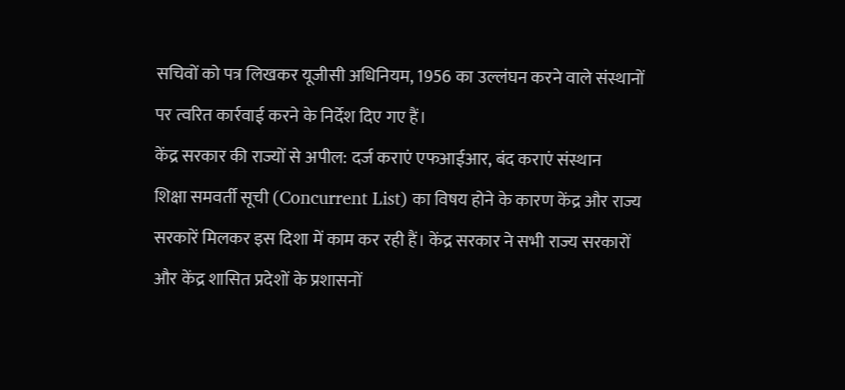सचिवों को पत्र लिखकर यूजीसी अधिनियम, 1956 का उल्लंघन करने वाले संस्थानों पर त्वरित कार्रवाई करने के निर्देश दिए गए हैं।
केंद्र सरकार की राज्यों से अपील: दर्ज कराएं एफआईआर, बंद कराएं संस्थान
शिक्षा समवर्ती सूची (Concurrent List) का विषय होने के कारण केंद्र और राज्य सरकारें मिलकर इस दिशा में काम कर रही हैं। केंद्र सरकार ने सभी राज्य सरकारों और केंद्र शासित प्रदेशों के प्रशासनों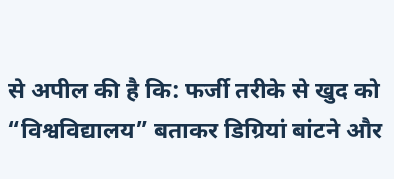से अपील की है कि: फर्जी तरीके से खुद को “विश्वविद्यालय” बताकर डिग्रियां बांटने और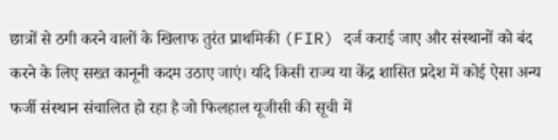छात्रों से ठगी करने वालों के खिलाफ तुरंत प्राथमिकी (FIR) दर्ज कराई जाए और संस्थानों को बंद करने के लिए सख्त कानूनी कदम उठाए जाएं। यदि किसी राज्य या केंद्र शासित प्रदेश में कोई ऐसा अन्य फर्जी संस्थान संचालित हो रहा है जो फिलहाल यूजीसी की सूची में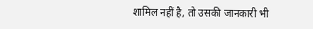शामिल नहीं है, तो उसकी जानकारी भी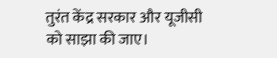तुरंत केंद्र सरकार और यूजीसी को साझा की जाए।